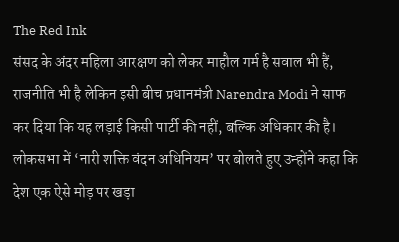The Red Ink
संसद के अंदर महिला आरक्षण को लेकर माहौल गर्म है सवाल भी हैं, राजनीति भी है लेकिन इसी बीच प्रधानमंत्री Narendra Modi ने साफ कर दिया कि यह लड़ाई किसी पार्टी की नहीं, बल्कि अधिकार की है। लोकसभा में ‘नारी शक्ति वंदन अधिनियम’ पर बोलते हुए उन्होंने कहा कि देश एक ऐसे मोड़ पर खड़ा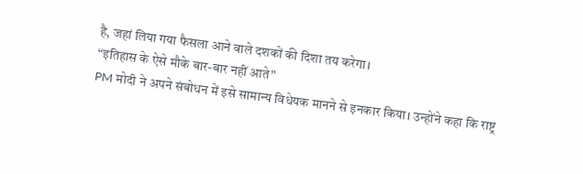है, जहां लिया गया फैसला आने वाले दशकों की दिशा तय करेगा।
“इतिहास के ऐसे मौके बार-बार नहीं आते”
PM मोदी ने अपने संबोधन में इसे सामान्य विधेयक मानने से इनकार किया। उन्होंने कहा कि राष्ट्र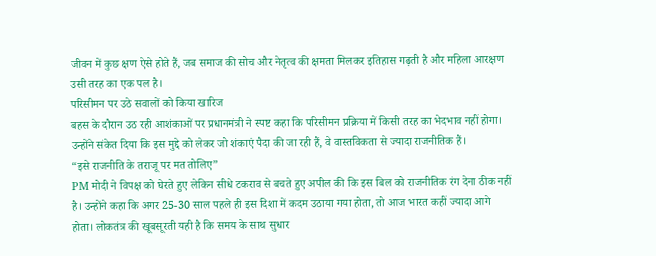जीवन में कुछ क्षण ऐसे होते हैं, जब समाज की सोच और नेतृत्व की क्षमता मिलकर इतिहास गढ़ती है और महिला आरक्षण उसी तरह का एक पल है।
परिसीमन पर उठे सवालों को किया खारिज
बहस के दौरान उठ रही आशंकाओं पर प्रधानमंत्री ने स्पष्ट कहा कि परिसीमन प्रक्रिया में किसी तरह का भेदभाव नहीं होगा।
उन्होंने संकेत दिया कि इस मुद्दे को लेकर जो शंकाएं पैदा की जा रही हैं, वे वास्तविकता से ज्यादा राजनीतिक हैं।
“इसे राजनीति के तराजू पर मत तोलिए”
PM मोदी ने विपक्ष को घेरते हुए लेकिन सीधे टकराव से बचते हुए अपील की कि इस बिल को राजनीतिक रंग देना ठीक नहीं है। उन्होंने कहा कि अगर 25-30 साल पहले ही इस दिशा में कदम उठाया गया होता, तो आज भारत कहीं ज्यादा आगे होता। लोकतंत्र की खूबसूरती यही है कि समय के साथ सुधार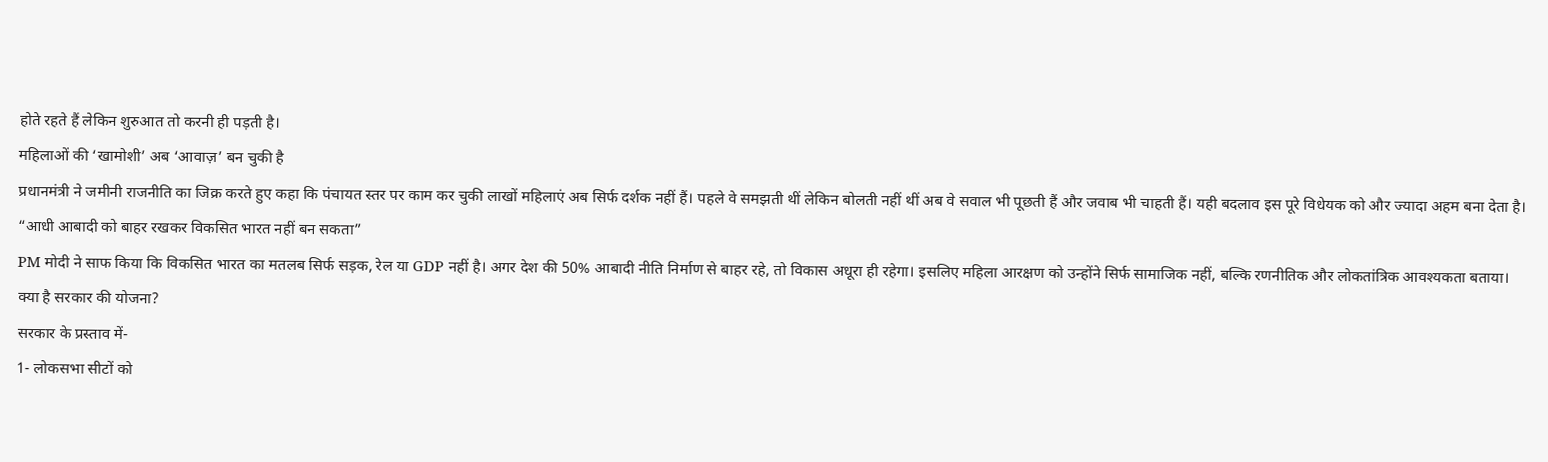होते रहते हैं लेकिन शुरुआत तो करनी ही पड़ती है।
महिलाओं की ‘खामोशी’ अब ‘आवाज़’ बन चुकी है
प्रधानमंत्री ने जमीनी राजनीति का जिक्र करते हुए कहा कि पंचायत स्तर पर काम कर चुकी लाखों महिलाएं अब सिर्फ दर्शक नहीं हैं। पहले वे समझती थीं लेकिन बोलती नहीं थीं अब वे सवाल भी पूछती हैं और जवाब भी चाहती हैं। यही बदलाव इस पूरे विधेयक को और ज्यादा अहम बना देता है।
“आधी आबादी को बाहर रखकर विकसित भारत नहीं बन सकता”
PM मोदी ने साफ किया कि विकसित भारत का मतलब सिर्फ सड़क, रेल या GDP नहीं है। अगर देश की 50% आबादी नीति निर्माण से बाहर रहे, तो विकास अधूरा ही रहेगा। इसलिए महिला आरक्षण को उन्होंने सिर्फ सामाजिक नहीं, बल्कि रणनीतिक और लोकतांत्रिक आवश्यकता बताया।
क्या है सरकार की योजना?
सरकार के प्रस्ताव में-
1- लोकसभा सीटों को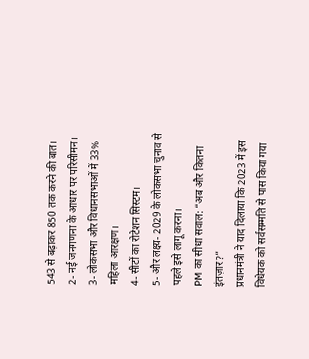543 से बढ़ाकर 850 तक करने की बात।
2- नई जनगणना के आधार पर परिसीमन।
3- लोकसभा और विधानसभाओं में 33% महिला आरक्षण।
4- सीटों का रोटेशन सिस्टम।
5- और लक्ष्य- 2029 के लोकसभा चुनाव से पहले इसे लागू करना।
PM का सीधा सवाल: “अब और कितना इंतज़ार?”
प्रधानमंत्री ने याद दिलाया कि 2023 में इस विधेयक को सर्वसम्मति से पास किया गया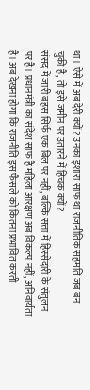था। ऐसे में अब देरी क्यों? उनका इशारा साफ था राजनीतिक सहमति जब बन चुकी है, तो इसे जमीन पर उतारने में हिचक क्यों?
संसद में जारी बहस सिर्फ एक बिल पर नहीं, बल्कि सत्ता में हिस्सेदारी के संतुलन पर है। प्रधानमंत्री का संदेश साफ है महिला आरक्षण अब विकल्प नहीं, अनिवार्यता है। अब देखना होगा कि राजनीति इस फैसले को कितना प्रभावित करती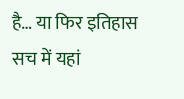है… या फिर इतिहास सच में यहां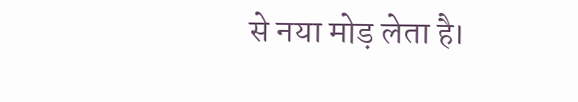से नया मोड़ लेता है।